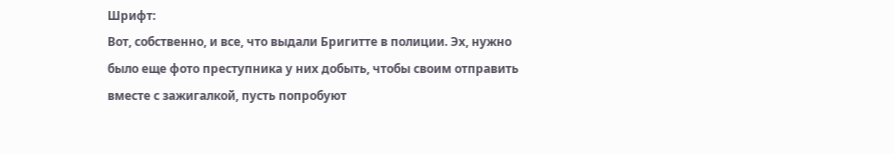Шрифт:
Вот, собственно, и все, что выдали Бригитте в полиции. Эх, нужно было еще фото преступника у них добыть, чтобы своим отправить вместе с зажигалкой, пусть попробуют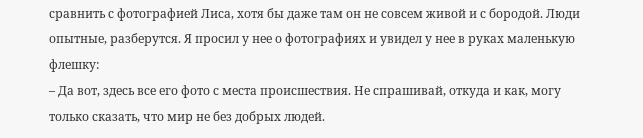сравнить с фотографией Лиса, хотя бы даже там он не совсем живой и с бородой. Люди опытные, разберутся. Я просил у нее о фотографиях и увидел у нее в руках маленькую флешку:
– Да вот, здесь все его фото с места происшествия. Не спрашивай, откуда и как, могу только сказать, что мир не без добрых людей.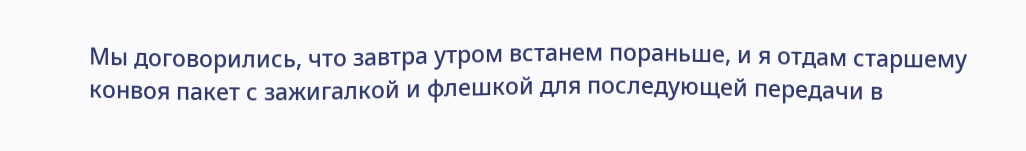Мы договорились, что завтра утром встанем пораньше, и я отдам старшему конвоя пакет с зажигалкой и флешкой для последующей передачи в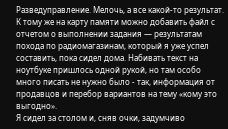Разведуправление. Мелочь, а все какой-то результат. К тому же на карту памяти можно добавить файл с отчетом о выполнении задания — результатам похода по радиомагазинам, который я уже успел составить, пока сидел дома. Набивать текст на ноутбуке пришлось одной рукой, но там особо много писать не нужно было - так, информация от продавцов и перебор вариантов на тему «кому это выгодно».
Я сидел за столом и, сняв очки, задумчиво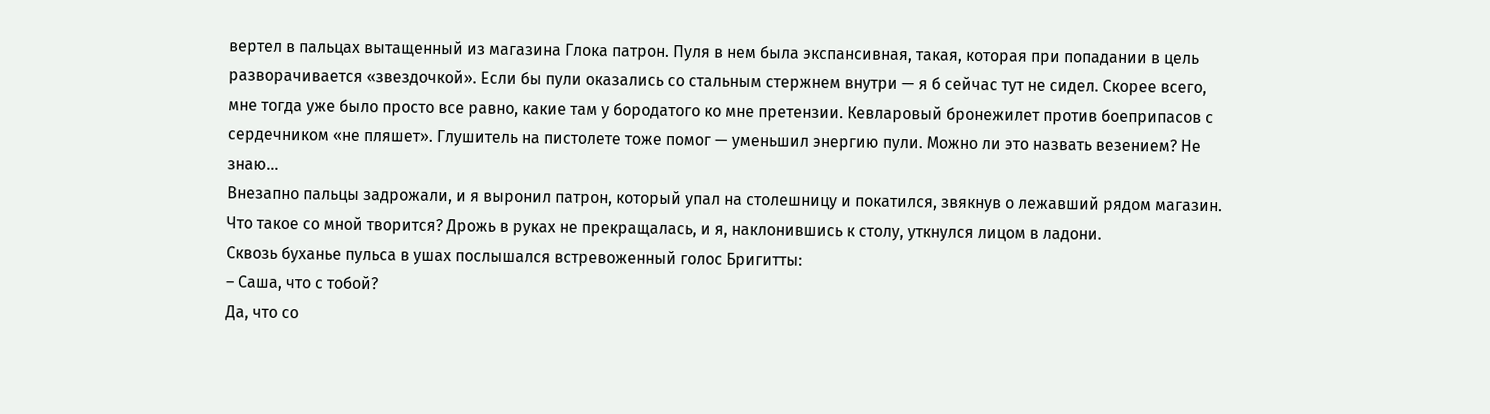вертел в пальцах вытащенный из магазина Глока патрон. Пуля в нем была экспансивная, такая, которая при попадании в цель разворачивается «звездочкой». Если бы пули оказались со стальным стержнем внутри — я б сейчас тут не сидел. Скорее всего, мне тогда уже было просто все равно, какие там у бородатого ко мне претензии. Кевларовый бронежилет против боеприпасов с сердечником «не пляшет». Глушитель на пистолете тоже помог — уменьшил энергию пули. Можно ли это назвать везением? Не знаю...
Внезапно пальцы задрожали, и я выронил патрон, который упал на столешницу и покатился, звякнув о лежавший рядом магазин. Что такое со мной творится? Дрожь в руках не прекращалась, и я, наклонившись к столу, уткнулся лицом в ладони.
Сквозь буханье пульса в ушах послышался встревоженный голос Бригитты:
– Саша, что с тобой?
Да, что со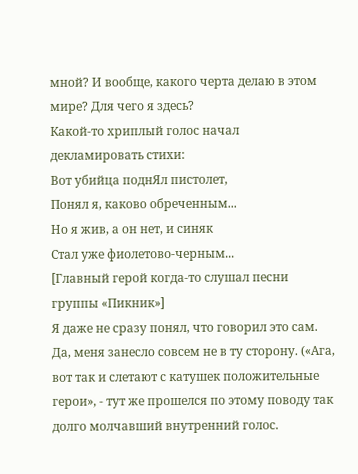мной? И вообще, какого черта делаю в этом мире? Для чего я здесь?
Какой-то хриплый голос начал декламировать стихи:
Вот убийца поднЯл пистолет,
Понял я, каково обреченным...
Но я жив, а он нет, и синяк
Стал уже фиолетово-черным...
[Главный герой когда-то слушал песни группы «Пикник»]
Я даже не сразу понял, что говорил это сам. Да, меня занесло совсем не в ту сторону. («Ага, вот так и слетают с катушек положительные герои», - тут же прошелся по этому поводу так долго молчавший внутренний голос.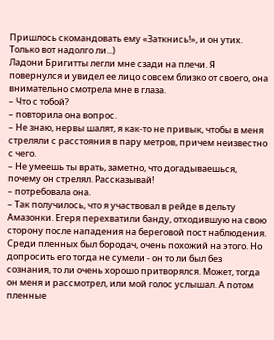Пришлось скомандовать ему «Заткнись!», и он утих. Только вот надолго ли...)
Ладони Бригитты легли мне сзади на плечи. Я повернулся и увидел ее лицо совсем близко от своего, она внимательно смотрела мне в глаза.
– Что с тобой?
– повторила она вопрос.
– Не знаю, нервы шалят, я как-то не привык, чтобы в меня стреляли с расстояния в пару метров, причем неизвестно с чего.
– Не умеешь ты врать, заметно, что догадываешься, почему он стрелял. Рассказывай!
– потребовала она.
– Так получилось, что я участвовал в рейде в дельту Амазонки. Егеря перехватили банду, отходившую на свою сторону после нападения на береговой пост наблюдения. Среди пленных был бородач, очень похожий на этого. Но допросить его тогда не сумели - он то ли был без сознания, то ли очень хорошо притворялся. Может, тогда он меня и рассмотрел, или мой голос услышал. А потом пленные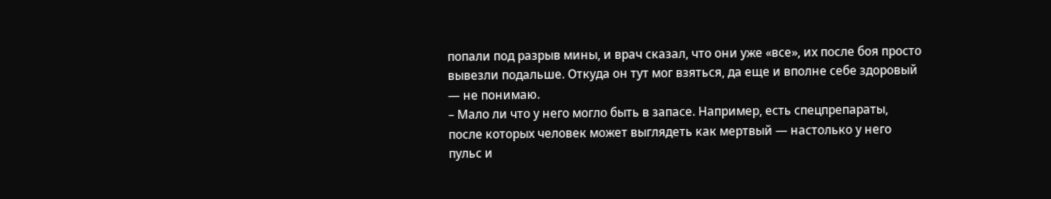попали под разрыв мины, и врач сказал, что они уже «все», их после боя просто вывезли подальше. Откуда он тут мог взяться, да еще и вполне себе здоровый — не понимаю.
– Мало ли что у него могло быть в запасе. Например, есть спецпрепараты, после которых человек может выглядеть как мертвый — настолько у него пульс и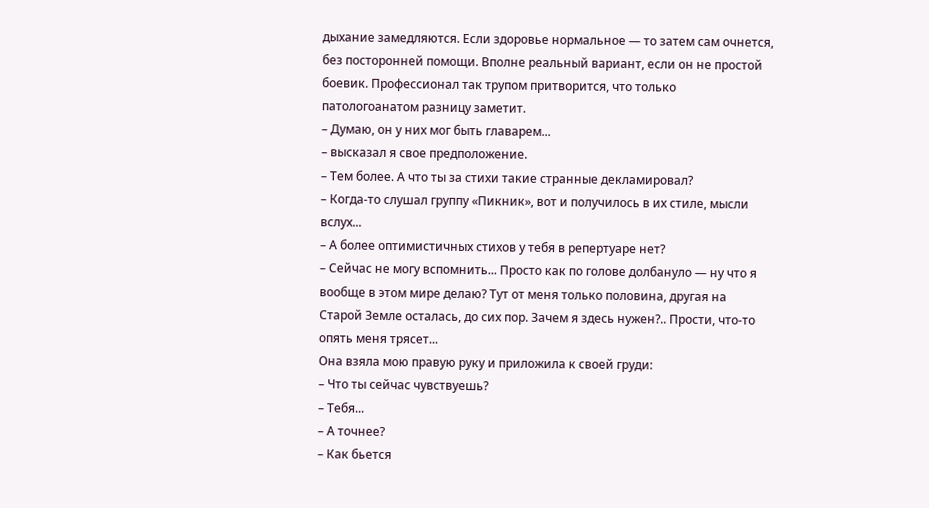дыхание замедляются. Если здоровье нормальное — то затем сам очнется, без посторонней помощи. Вполне реальный вариант, если он не простой боевик. Профессионал так трупом притворится, что только патологоанатом разницу заметит.
– Думаю, он у них мог быть главарем...
– высказал я свое предположение.
– Тем более. А что ты за стихи такие странные декламировал?
– Когда-то слушал группу «Пикник», вот и получилось в их стиле, мысли вслух...
– А более оптимистичных стихов у тебя в репертуаре нет?
– Сейчас не могу вспомнить... Просто как по голове долбануло — ну что я вообще в этом мире делаю? Тут от меня только половина, другая на Старой Земле осталась, до сих пор. Зачем я здесь нужен?.. Прости, что-то опять меня трясет...
Она взяла мою правую руку и приложила к своей груди:
– Что ты сейчас чувствуешь?
– Тебя...
– А точнее?
– Как бьется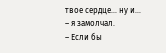твое сердце... ну и...
– я замолчал.
– Если бы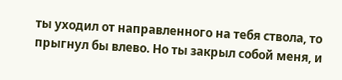ты уходил от направленного на тебя ствола, то прыгнул бы влево. Но ты закрыл собой меня, и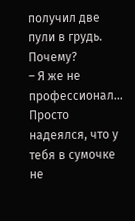получил две пули в грудь. Почему?
– Я же не профессионал... Просто надеялся, что у тебя в сумочке не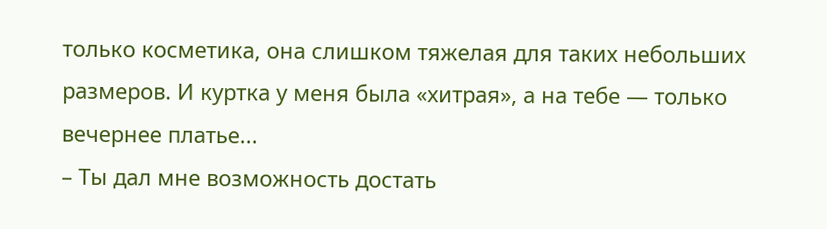только косметика, она слишком тяжелая для таких небольших размеров. И куртка у меня была «хитрая», а на тебе — только вечернее платье...
– Ты дал мне возможность достать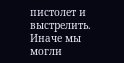пистолет и выстрелить. Иначе мы могли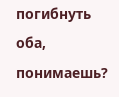погибнуть оба, понимаешь?